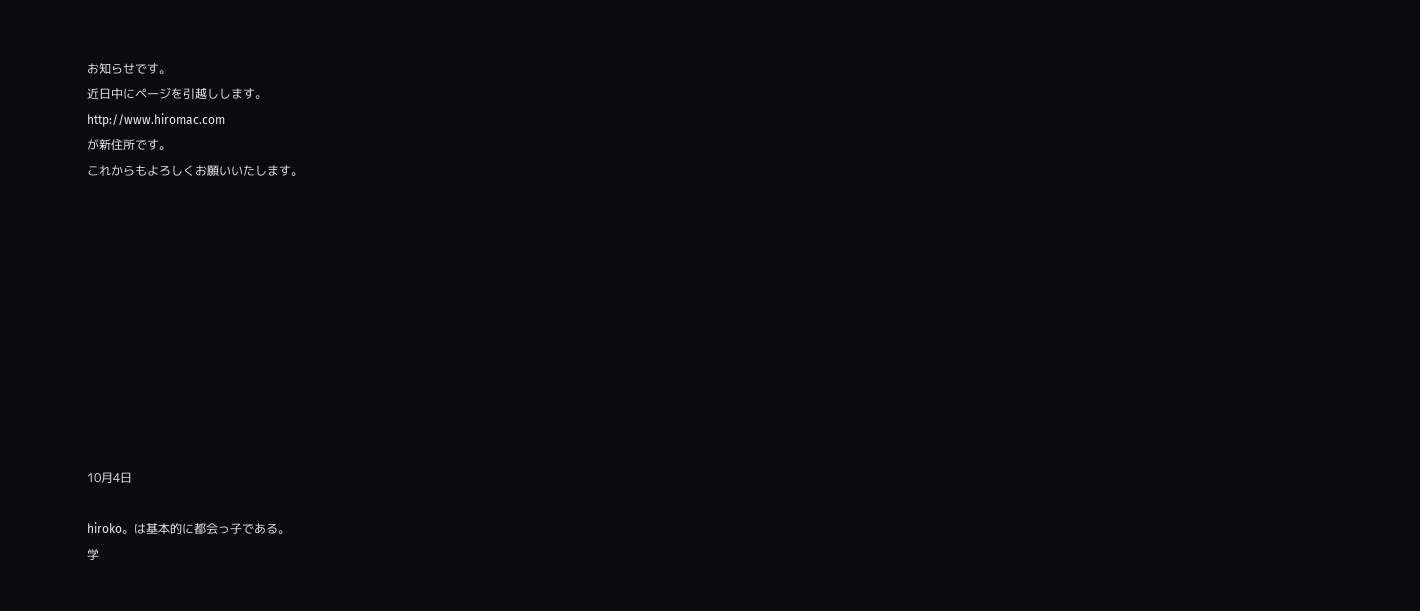お知らせです。
近日中にページを引越しします。
http://www.hiromac.com
が新住所です。
これからもよろしくお願いいたします。











10月4日

hiroko。は基本的に都会っ子である。
学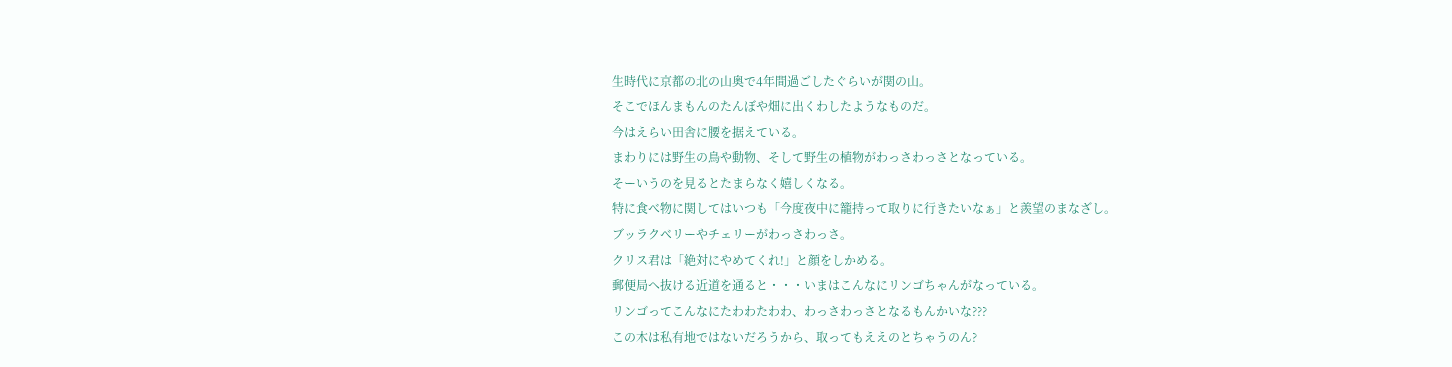生時代に京都の北の山奥で4年間過ごしたぐらいが関の山。
そこでほんまもんのたんぼや畑に出くわしたようなものだ。
今はえらい田舎に腰を据えている。
まわりには野生の鳥や動物、そして野生の植物がわっさわっさとなっている。
そーいうのを見るとたまらなく嬉しくなる。
特に食べ物に関してはいつも「今度夜中に籠持って取りに行きたいなぁ」と羨望のまなざし。
ブッラクベリーやチェリーがわっさわっさ。
クリス君は「絶対にやめてくれ!」と顔をしかめる。
郵便局へ抜ける近道を通ると・・・いまはこんなにリンゴちゃんがなっている。
リンゴってこんなにたわわたわわ、わっさわっさとなるもんかいな???
この木は私有地ではないだろうから、取ってもええのとちゃうのん?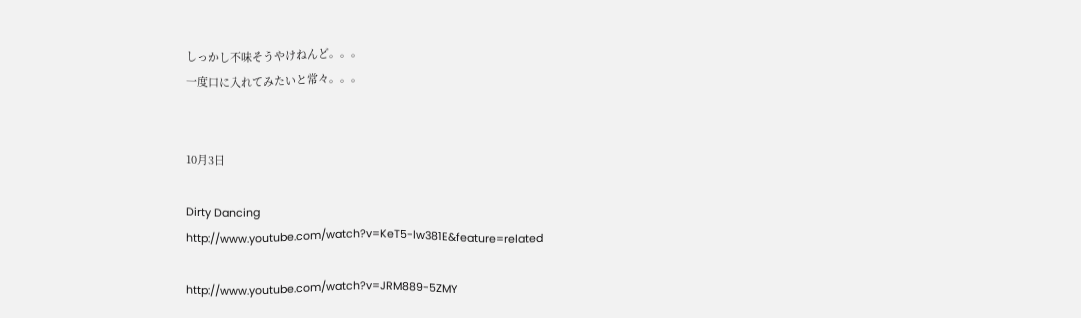しっかし不味そうやけねんど。。。
一度口に入れてみたいと常々。。。


10月3日

Dirty Dancing
http://www.youtube.com/watch?v=KeT5-lw381E&feature=related

http://www.youtube.com/watch?v=JRM889-5ZMY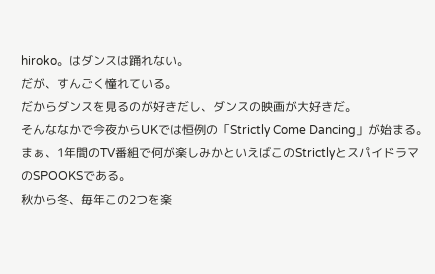hiroko。はダンスは踊れない。
だが、すんごく憧れている。
だからダンスを見るのが好きだし、ダンスの映画が大好きだ。
そんななかで今夜からUKでは恒例の「Strictly Come Dancing」が始まる。
まぁ、1年間のTV番組で何が楽しみかといえばこのStrictlyとスパイドラマのSPOOKSである。
秋から冬、毎年この2つを楽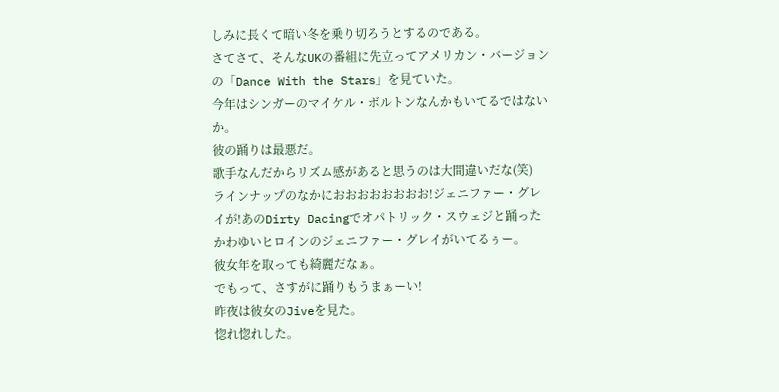しみに長くて暗い冬を乗り切ろうとするのである。
さてさて、そんなUKの番組に先立ってアメリカン・バージョンの「Dance With the Stars」を見ていた。
今年はシンガーのマイケル・ボルトンなんかもいてるではないか。
彼の踊りは最悪だ。
歌手なんだからリズム感があると思うのは大間違いだな(笑)
ラインナップのなかにおおおおおおおお!ジェニファー・グレイが!あのDirty Dacingでオパトリック・スウェジと踊ったかわゆいヒロインのジェニファー・グレイがいてるぅー。
彼女年を取っても綺麗だなぁ。
でもって、さすがに踊りもうまぁーい!
昨夜は彼女のJiveを見た。
惚れ惚れした。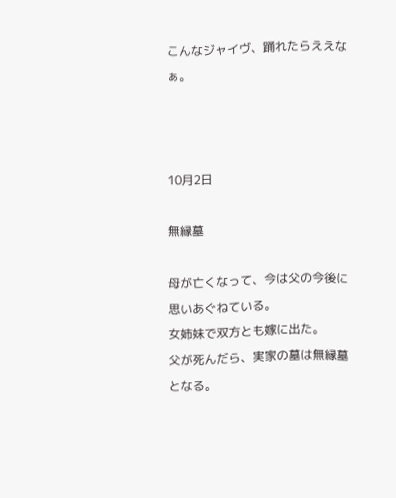こんなジャイヴ、踊れたらええなぁ。



10月2日

無縁墓

母が亡くなって、今は父の今後に思いあぐねている。
女姉妹で双方とも嫁に出た。
父が死んだら、実家の墓は無縁墓となる。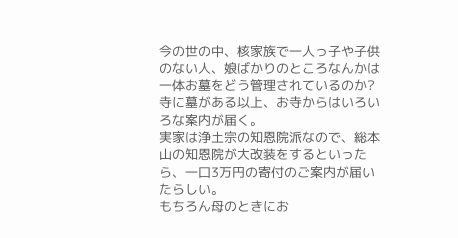今の世の中、核家族で一人っ子や子供のない人、娘ばかりのところなんかは一体お墓をどう管理されているのか?
寺に墓がある以上、お寺からはいろいろな案内が届く。
実家は浄土宗の知恩院派なので、総本山の知恩院が大改装をするといったら、一口3万円の寄付のご案内が届いたらしい。
もちろん母のときにお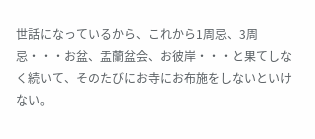世話になっているから、これから1周忌、3周忌・・・お盆、盂蘭盆会、お彼岸・・・と果てしなく続いて、そのたびにお寺にお布施をしないといけない。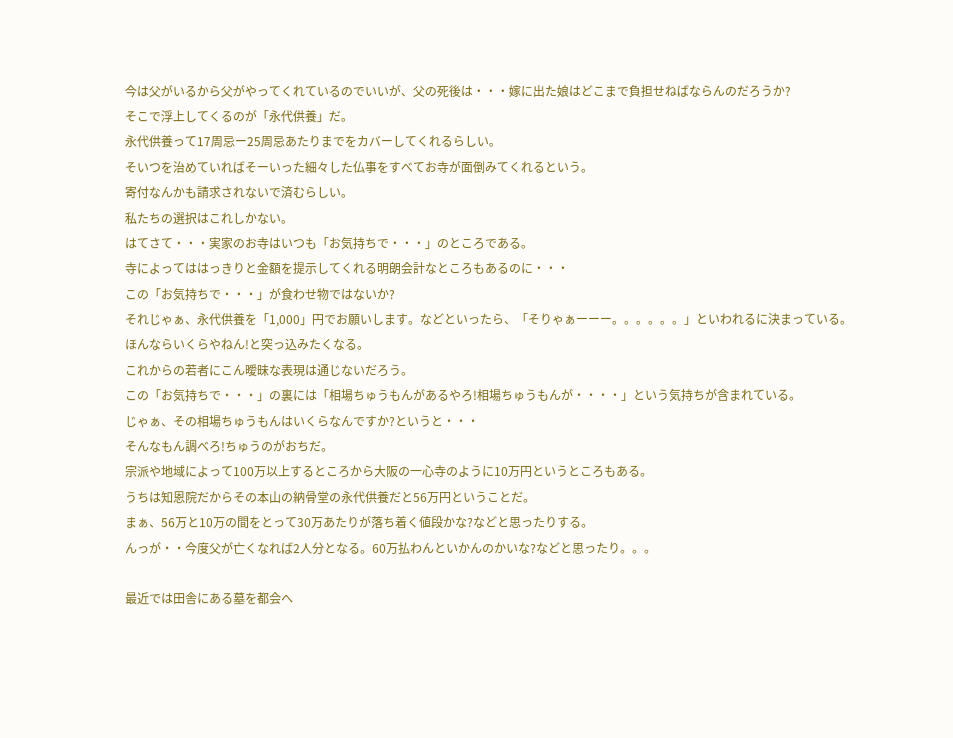今は父がいるから父がやってくれているのでいいが、父の死後は・・・嫁に出た娘はどこまで負担せねばならんのだろうか?
そこで浮上してくるのが「永代供養」だ。
永代供養って17周忌ー25周忌あたりまでをカバーしてくれるらしい。
そいつを治めていればそーいった細々した仏事をすべてお寺が面倒みてくれるという。
寄付なんかも請求されないで済むらしい。
私たちの選択はこれしかない。
はてさて・・・実家のお寺はいつも「お気持ちで・・・」のところである。
寺によってははっきりと金額を提示してくれる明朗会計なところもあるのに・・・
この「お気持ちで・・・」が食わせ物ではないか?
それじゃぁ、永代供養を「1,000」円でお願いします。などといったら、「そりゃぁーーー。。。。。。」といわれるに決まっている。
ほんならいくらやねん!と突っ込みたくなる。
これからの若者にこん曖昧な表現は通じないだろう。
この「お気持ちで・・・」の裏には「相場ちゅうもんがあるやろ!相場ちゅうもんが・・・・」という気持ちが含まれている。
じゃぁ、その相場ちゅうもんはいくらなんですか?というと・・・
そんなもん調べろ!ちゅうのがおちだ。
宗派や地域によって100万以上するところから大阪の一心寺のように10万円というところもある。
うちは知恩院だからその本山の納骨堂の永代供養だと56万円ということだ。
まぁ、56万と10万の間をとって30万あたりが落ち着く値段かな?などと思ったりする。
んっが・・今度父が亡くなれば2人分となる。60万払わんといかんのかいな?などと思ったり。。。

最近では田舎にある墓を都会へ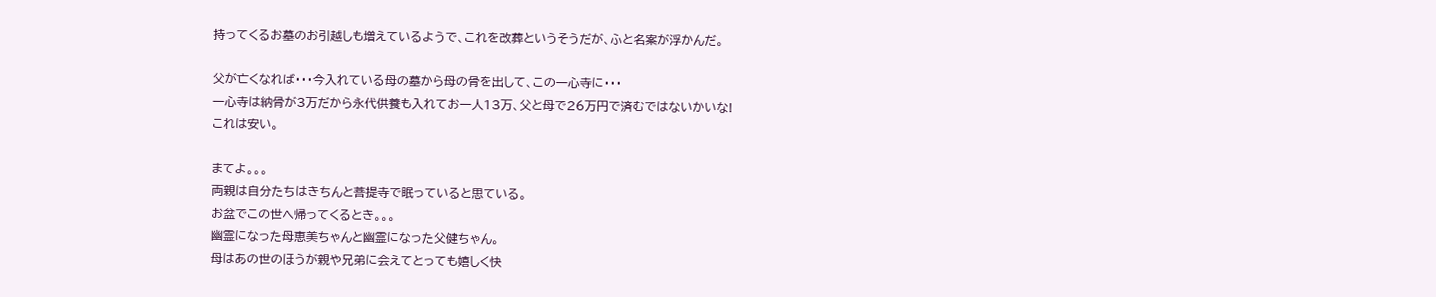持ってくるお墓のお引越しも増えているようで、これを改葬というそうだが、ふと名案が浮かんだ。

父が亡くなれば・・・今入れている母の墓から母の骨を出して、この一心寺に・・・
一心寺は納骨が3万だから永代供養も入れてお一人13万、父と母で26万円で済むではないかいな!
これは安い。

まてよ。。。
両親は自分たちはきちんと菩提寺で眠っていると思ている。
お盆でこの世へ帰ってくるとき。。。
幽霊になった母恵美ちゃんと幽霊になった父健ちゃん。
母はあの世のほうが親や兄弟に会えてとっても嬉しく快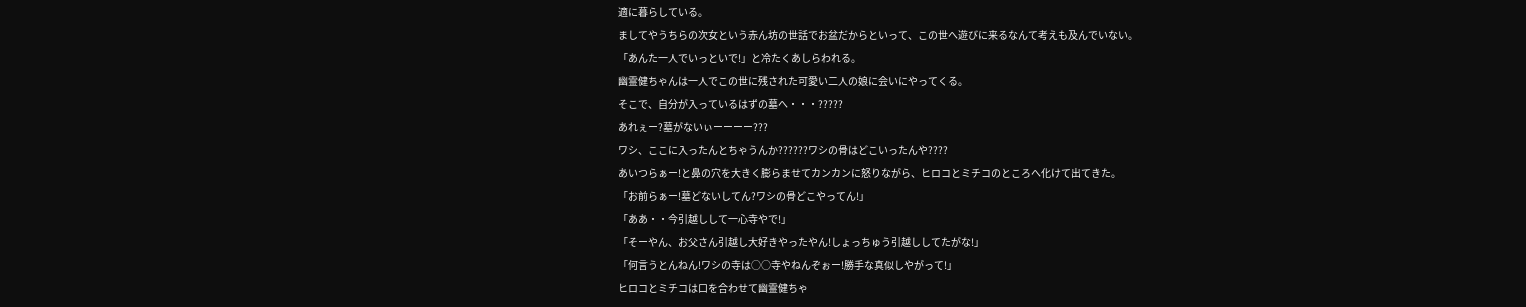適に暮らしている。
ましてやうちらの次女という赤ん坊の世話でお盆だからといって、この世へ遊びに来るなんて考えも及んでいない。
「あんた一人でいっといで!」と冷たくあしらわれる。
幽霊健ちゃんは一人でこの世に残された可愛い二人の娘に会いにやってくる。
そこで、自分が入っているはずの墓へ・・・?????
あれぇー?墓がないぃーーーー???
ワシ、ここに入ったんとちゃうんか??????ワシの骨はどこいったんや????
あいつらぁー!と鼻の穴を大きく膨らませてカンカンに怒りながら、ヒロコとミチコのところへ化けて出てきた。
「お前らぁー!墓どないしてん?ワシの骨どこやってん!」
「ああ・・今引越しして一心寺やで!」
「そーやん、お父さん引越し大好きやったやん!しょっちゅう引越ししてたがな!」
「何言うとんねん!ワシの寺は○○寺やねんぞぉー!勝手な真似しやがって!」
ヒロコとミチコは口を合わせて幽霊健ちゃ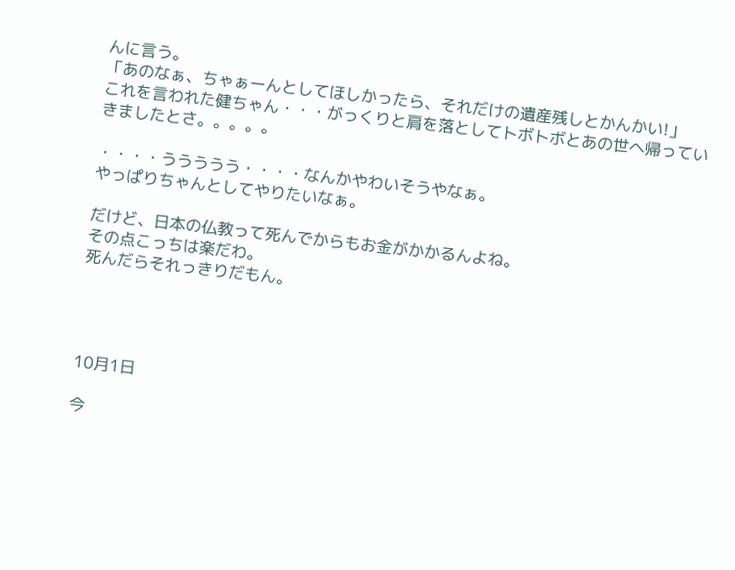んに言う。
「あのなぁ、ちゃぁーんとしてほしかったら、それだけの遺産残しとかんかい!」
これを言われた健ちゃん・・・がっくりと肩を落としてトボトボとあの世へ帰っていきましたとさ。。。。。

・・・・ううううう・・・・なんかやわいそうやなぁ。
やっぱりちゃんとしてやりたいなぁ。

だけど、日本の仏教って死んでからもお金がかかるんよね。
その点こっちは楽だわ。
死んだらそれっきりだもん。




10月1日

今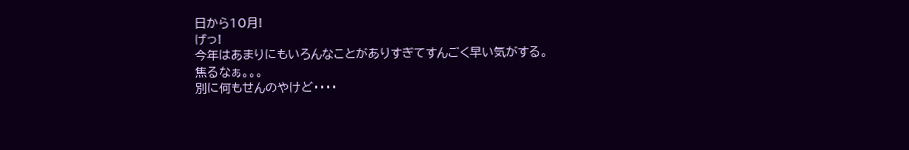日から10月!
げっ!
今年はあまりにもいろんなことがありすぎてすんごく早い気がする。
焦るなぁ。。。
別に何もせんのやけど・・・・